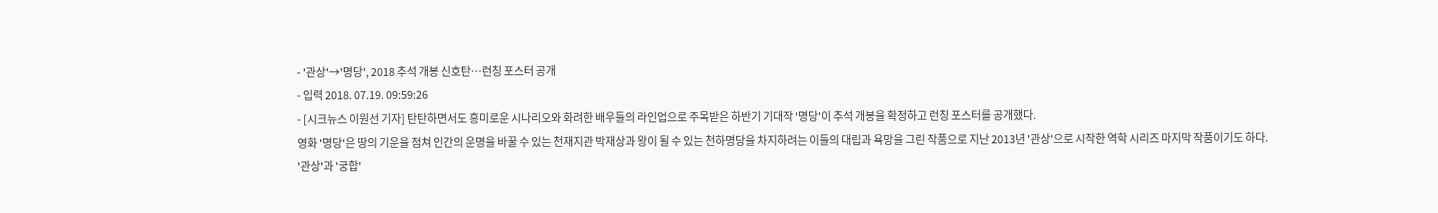- '관상'→'명당', 2018 추석 개봉 신호탄…런칭 포스터 공개
- 입력 2018. 07.19. 09:59:26
- [시크뉴스 이원선 기자] 탄탄하면서도 흥미로운 시나리오와 화려한 배우들의 라인업으로 주목받은 하반기 기대작 '명당'이 추석 개봉을 확정하고 런칭 포스터를 공개했다.
영화 '명당'은 땅의 기운을 점쳐 인간의 운명을 바꿀 수 있는 천재지관 박재상과 왕이 될 수 있는 천하명당을 차지하려는 이들의 대립과 욕망을 그린 작품으로 지난 2013년 '관상'으로 시작한 역학 시리즈 마지막 작품이기도 하다.
'관상'과 '궁합'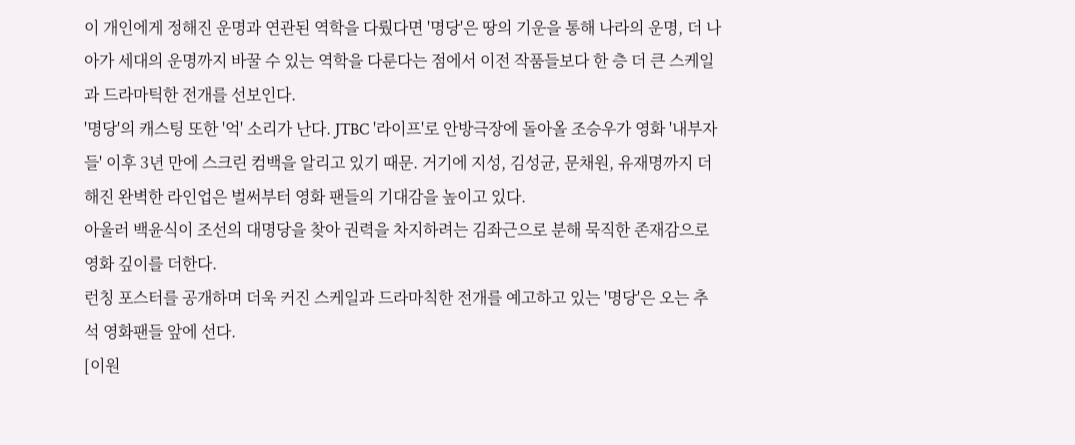이 개인에게 정해진 운명과 연관된 역학을 다뤘다면 '명당'은 땅의 기운을 통해 나라의 운명, 더 나아가 세대의 운명까지 바꿀 수 있는 역학을 다룬다는 점에서 이전 작품들보다 한 층 더 큰 스케일과 드라마틱한 전개를 선보인다.
'명당'의 캐스팅 또한 '억' 소리가 난다. JTBC '라이프'로 안방극장에 돌아올 조승우가 영화 '내부자들' 이후 3년 만에 스크린 컴백을 알리고 있기 때문. 거기에 지성, 김성균, 문채원, 유재명까지 더해진 완벽한 라인업은 벌써부터 영화 팬들의 기대감을 높이고 있다.
아울러 백윤식이 조선의 대명당을 찾아 권력을 차지하려는 김좌근으로 분해 묵직한 존재감으로 영화 깊이를 더한다.
런칭 포스터를 공개하며 더욱 커진 스케일과 드라마칙한 전개를 예고하고 있는 '명당'은 오는 추석 영화팬들 앞에 선다.
[이원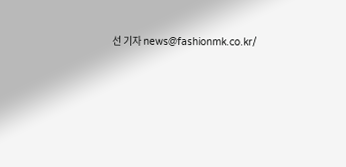선 기자 news@fashionmk.co.kr/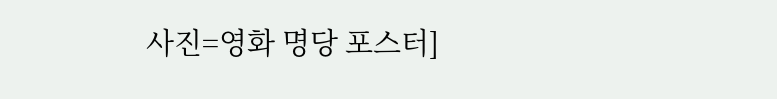사진=영화 명당 포스터]